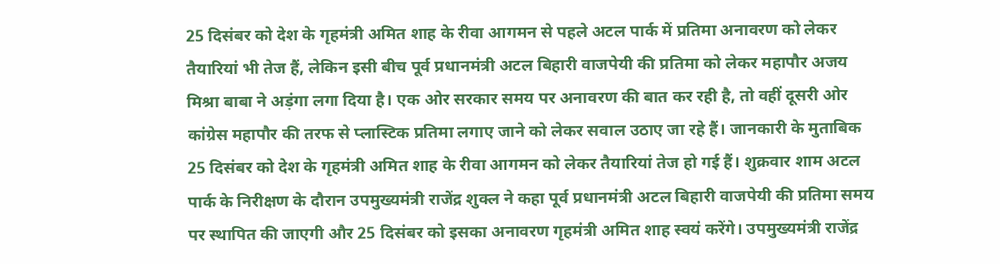25 दिसंबर को देश के गृहमंत्री अमित शाह के रीवा आगमन से पहले अटल पार्क में प्रतिमा अनावरण को लेकर तैयारियां भी तेज हैं, लेकिन इसी बीच पूर्व प्रधानमंत्री अटल बिहारी वाजपेयी की प्रतिमा को लेकर महापौर अजय मिश्रा बाबा ने अड़ंगा लगा दिया है। एक ओर सरकार समय पर अनावरण की बात कर रही है, तो वहीं दूसरी ओर कांग्रेस महापौर की तरफ से प्लास्टिक प्रतिमा लगाए जाने को लेकर सवाल उठाए जा रहे हैं। जानकारी के मुताबिक 25 दिसंबर को देश के गृहमंत्री अमित शाह के रीवा आगमन को लेकर तैयारियां तेज हो गई हैं। शुक्रवार शाम अटल पार्क के निरीक्षण के दौरान उपमुख्यमंत्री राजेंद्र शुक्ल ने कहा पूर्व प्रधानमंत्री अटल बिहारी वाजपेयी की प्रतिमा समय पर स्थापित की जाएगी और 25 दिसंबर को इसका अनावरण गृहमंत्री अमित शाह स्वयं करेंगे। उपमुख्यमंत्री राजेंद्र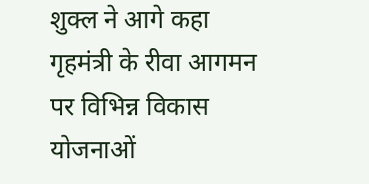शुक्ल ने आगे कहा गृहमंत्री के रीवा आगमन पर विभिन्न विकास योजनाओं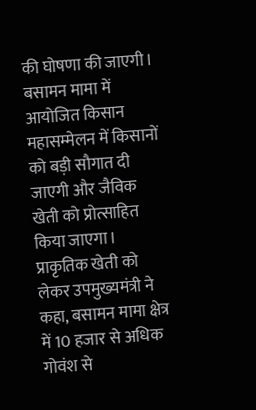की घोषणा की जाएगी। बसामन मामा में आयोजित किसान महासम्मेलन में किसानों को बड़ी सौगात दी जाएगी और जैविक खेती को प्रोत्साहित किया जाएगा। प्राकृतिक खेती को लेकर उपमुख्यमंत्री ने कहा, बसामन मामा क्षेत्र में 10 हजार से अधिक गोवंश से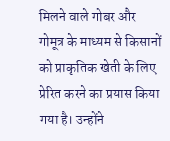मिलने वाले गोबर और गोमूत्र के माध्यम से किसानों को प्राकृतिक खेती के लिए प्रेरित करने का प्रयास किया गया है। उन्होंने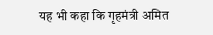यह भी कहा कि गृहमंत्री अमित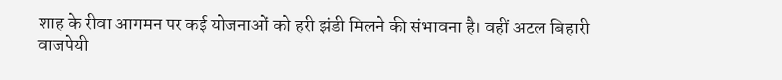शाह के रीवा आगमन पर कई योजनाओं को हरी झंडी मिलने की संभावना है। वहीं अटल बिहारी वाजपेयी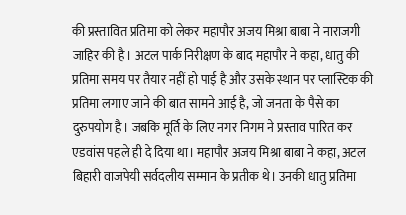की प्रस्तावित प्रतिमा को लेकर महापौर अजय मिश्रा बाबा ने नाराजगी जाहिर की है। अटल पार्क निरीक्षण के बाद महापौर ने कहा, धातु की प्रतिमा समय पर तैयार नहीं हो पाई है और उसके स्थान पर प्लास्टिक की प्रतिमा लगाए जाने की बात सामने आई है, जो जनता के पैसे का दुरुपयोग है। जबकि मूर्ति के लिए नगर निगम ने प्रस्ताव पारित कर एडवांस पहले ही दे दिया था। महापौर अजय मिश्रा बाबा ने कहा, अटल बिहारी वाजपेयी सर्वदलीय सम्मान के प्रतीक थे। उनकी धातु प्रतिमा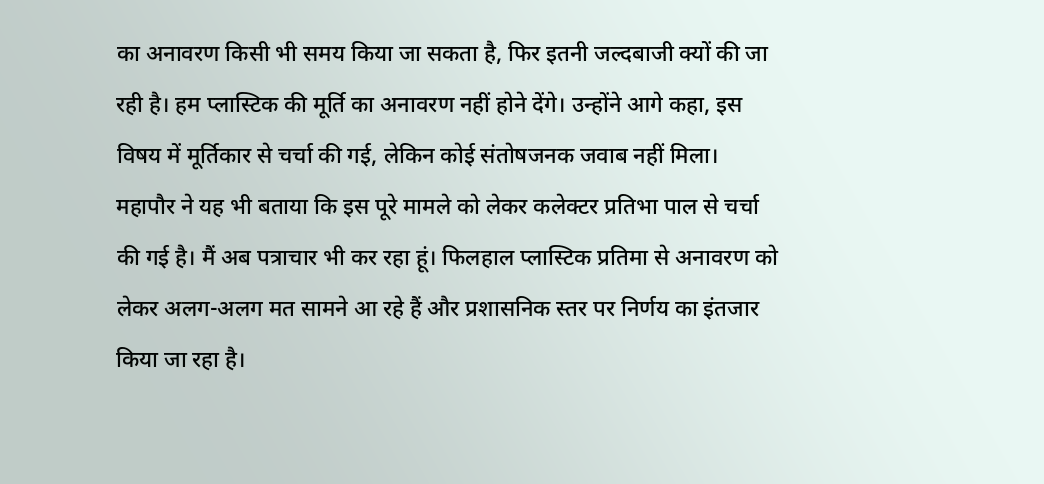का अनावरण किसी भी समय किया जा सकता है, फिर इतनी जल्दबाजी क्यों की जा रही है। हम प्लास्टिक की मूर्ति का अनावरण नहीं होने देंगे। उन्होंने आगे कहा, इस विषय में मूर्तिकार से चर्चा की गई, लेकिन कोई संतोषजनक जवाब नहीं मिला। महापौर ने यह भी बताया कि इस पूरे मामले को लेकर कलेक्टर प्रतिभा पाल से चर्चा की गई है। मैं अब पत्राचार भी कर रहा हूं। फिलहाल प्लास्टिक प्रतिमा से अनावरण को लेकर अलग-अलग मत सामने आ रहे हैं और प्रशासनिक स्तर पर निर्णय का इंतजार किया जा रहा है।